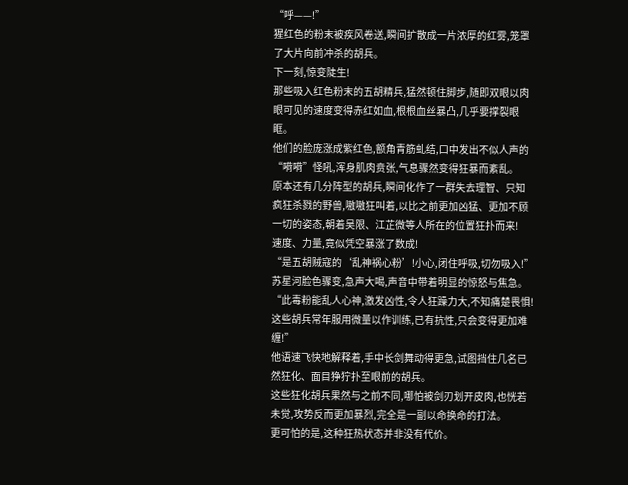“呼——!”
猩红色的粉末被疾风卷送,瞬间扩散成一片浓厚的红雾,笼罩了大片向前冲杀的胡兵。
下一刻,惊变陡生!
那些吸入红色粉末的五胡精兵,猛然顿住脚步,随即双眼以肉眼可见的速度变得赤红如血,根根血丝暴凸,几乎要撑裂眼眶。
他们的脸庞涨成紫红色,额角青筋虬结,口中发出不似人声的“嗬嗬”怪吼,浑身肌肉贲张,气息骤然变得狂暴而紊乱。
原本还有几分阵型的胡兵,瞬间化作了一群失去理智、只知疯狂杀戮的野兽,嗷嗷狂叫着,以比之前更加凶猛、更加不顾一切的姿态,朝着吴限、江芷微等人所在的位置狂扑而来!
速度、力量,竟似凭空暴涨了数成!
“是五胡贼寇的‘乱神祸心粉’!小心,闭住呼吸,切勿吸入!”
苏星河脸色骤变,急声大喝,声音中带着明显的惊怒与焦急。
“此毒粉能乱人心神,激发凶性,令人狂躁力大,不知痛楚畏惧!这些胡兵常年服用微量以作训练,已有抗性,只会变得更加难缠!”
他语速飞快地解释着,手中长剑舞动得更急,试图挡住几名已然狂化、面目狰狞扑至眼前的胡兵。
这些狂化胡兵果然与之前不同,哪怕被剑刃划开皮肉,也恍若未觉,攻势反而更加暴烈,完全是一副以命换命的打法。
更可怕的是,这种狂热状态并非没有代价。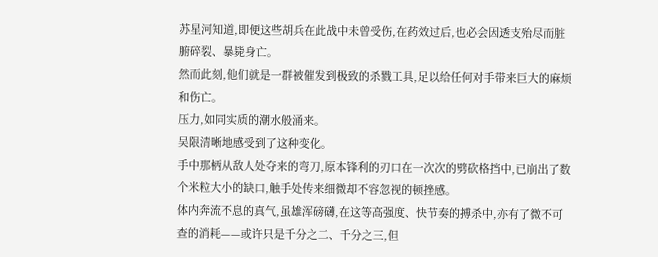苏星河知道,即便这些胡兵在此战中未曾受伤,在药效过后,也必会因透支殆尽而脏腑碎裂、暴毙身亡。
然而此刻,他们就是一群被催发到极致的杀戮工具,足以给任何对手带来巨大的麻烦和伤亡。
压力,如同实质的潮水般涌来。
吴限清晰地感受到了这种变化。
手中那柄从敌人处夺来的弯刀,原本锋利的刃口在一次次的劈砍格挡中,已崩出了数个米粒大小的缺口,触手处传来细微却不容忽视的顿挫感。
体内奔流不息的真气,虽雄浑磅礴,在这等高强度、快节奏的搏杀中,亦有了微不可查的消耗——或许只是千分之二、千分之三,但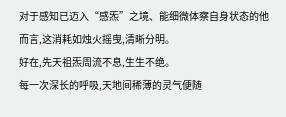对于感知已迈入“感炁”之境、能细微体察自身状态的他而言,这消耗如烛火摇曳,清晰分明。
好在,先天祖炁周流不息,生生不绝。
每一次深长的呼吸,天地间稀薄的灵气便随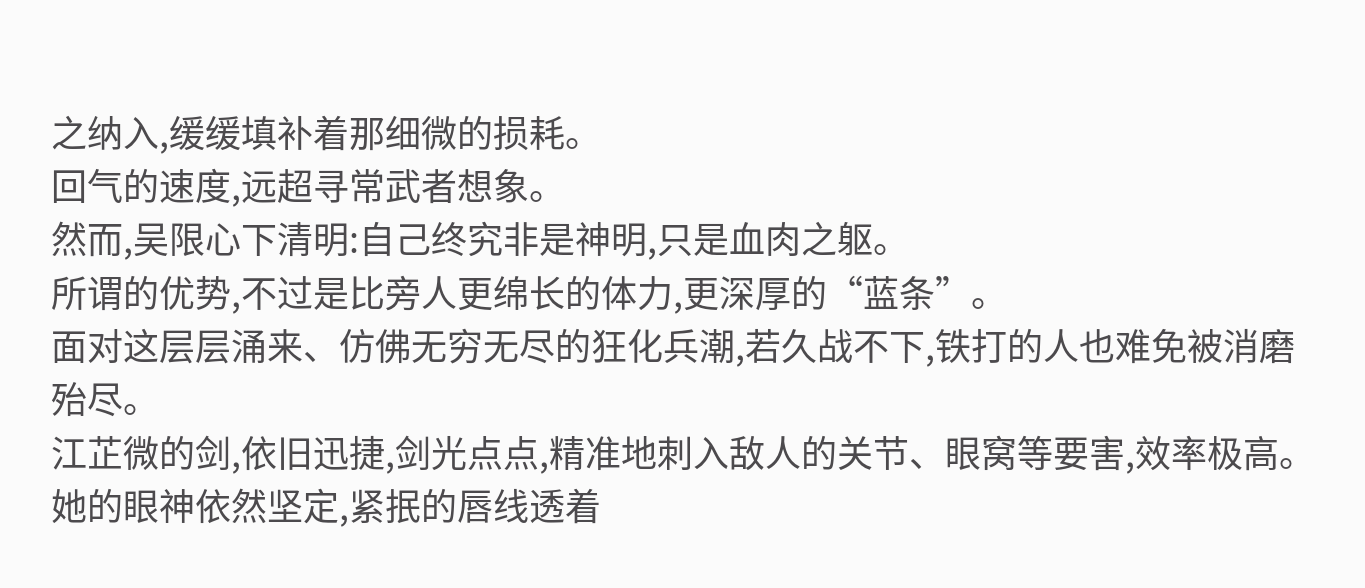之纳入,缓缓填补着那细微的损耗。
回气的速度,远超寻常武者想象。
然而,吴限心下清明:自己终究非是神明,只是血肉之躯。
所谓的优势,不过是比旁人更绵长的体力,更深厚的“蓝条”。
面对这层层涌来、仿佛无穷无尽的狂化兵潮,若久战不下,铁打的人也难免被消磨殆尽。
江芷微的剑,依旧迅捷,剑光点点,精准地刺入敌人的关节、眼窝等要害,效率极高。
她的眼神依然坚定,紧抿的唇线透着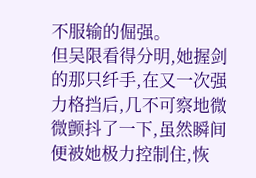不服输的倔强。
但吴限看得分明,她握剑的那只纤手,在又一次强力格挡后,几不可察地微微颤抖了一下,虽然瞬间便被她极力控制住,恢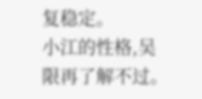复稳定。
小江的性格,吴限再了解不过。